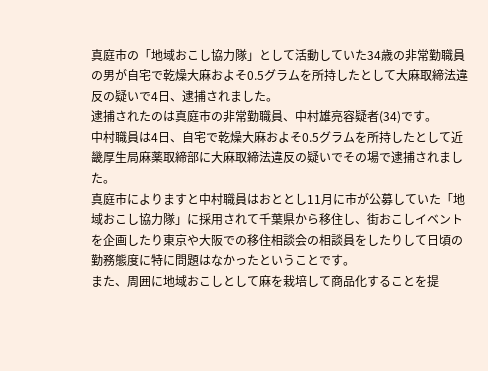真庭市の「地域おこし協力隊」として活動していた34歳の非常勤職員の男が自宅で乾燥大麻およそ0.5グラムを所持したとして大麻取締法違反の疑いで4日、逮捕されました。
逮捕されたのは真庭市の非常勤職員、中村雄亮容疑者(34)です。
中村職員は4日、自宅で乾燥大麻およそ0.5グラムを所持したとして近畿厚生局麻薬取締部に大麻取締法違反の疑いでその場で逮捕されました。
真庭市によりますと中村職員はおととし11月に市が公募していた「地域おこし協力隊」に採用されて千葉県から移住し、街おこしイベントを企画したり東京や大阪での移住相談会の相談員をしたりして日頃の勤務態度に特に問題はなかったということです。
また、周囲に地域おこしとして麻を栽培して商品化することを提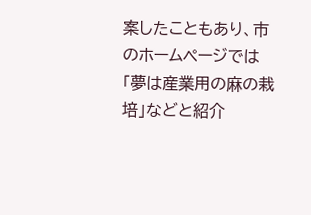案したこともあり、市のホームページでは「夢は産業用の麻の栽培」などと紹介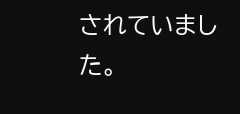されていました。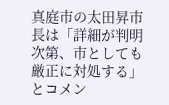真庭市の太田昇市長は「詳細が判明次第、市としても厳正に対処する」とコメン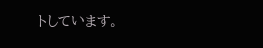トしています。